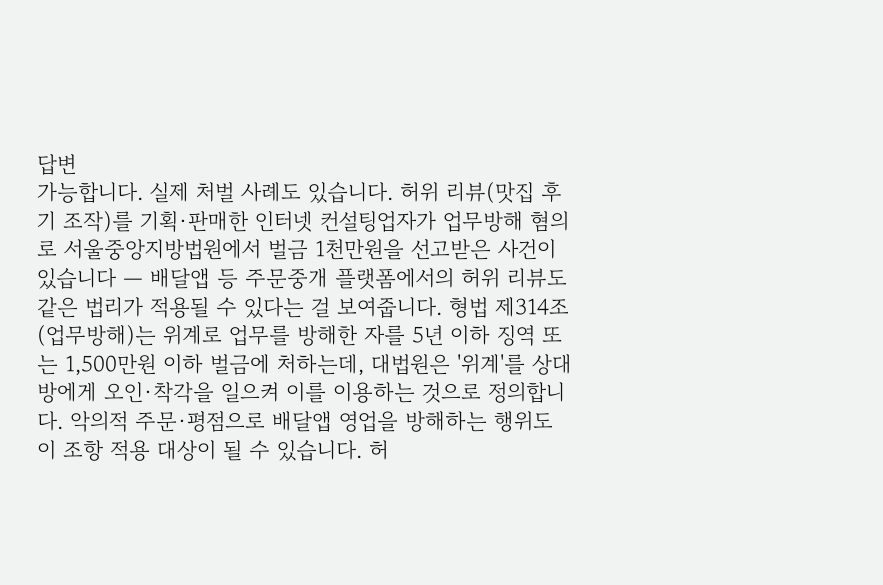답변
가능합니다. 실제 처벌 사례도 있습니다. 허위 리뷰(맛집 후기 조작)를 기획·판매한 인터넷 컨설팅업자가 업무방해 혐의로 서울중앙지방법원에서 벌금 1천만원을 선고받은 사건이 있습니다 — 배달앱 등 주문중개 플랫폼에서의 허위 리뷰도 같은 법리가 적용될 수 있다는 걸 보여줍니다. 형법 제314조(업무방해)는 위계로 업무를 방해한 자를 5년 이하 징역 또는 1,500만원 이하 벌금에 처하는데, 대법원은 '위계'를 상대방에게 오인·착각을 일으켜 이를 이용하는 것으로 정의합니다. 악의적 주문·평점으로 배달앱 영업을 방해하는 행위도 이 조항 적용 대상이 될 수 있습니다. 허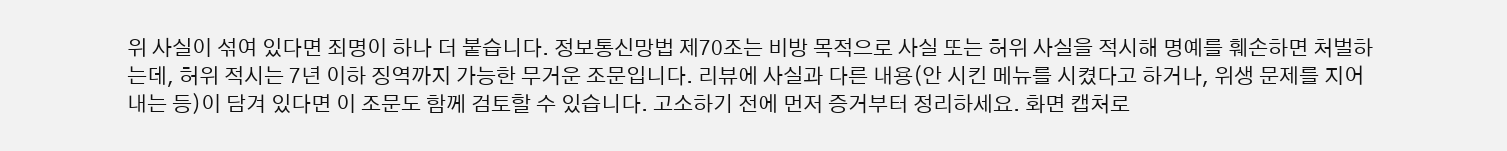위 사실이 섞여 있다면 죄명이 하나 더 붙습니다. 정보통신망법 제70조는 비방 목적으로 사실 또는 허위 사실을 적시해 명예를 훼손하면 처벌하는데, 허위 적시는 7년 이하 징역까지 가능한 무거운 조문입니다. 리뷰에 사실과 다른 내용(안 시킨 메뉴를 시켰다고 하거나, 위생 문제를 지어내는 등)이 담겨 있다면 이 조문도 함께 검토할 수 있습니다. 고소하기 전에 먼저 증거부터 정리하세요. 화면 캡처로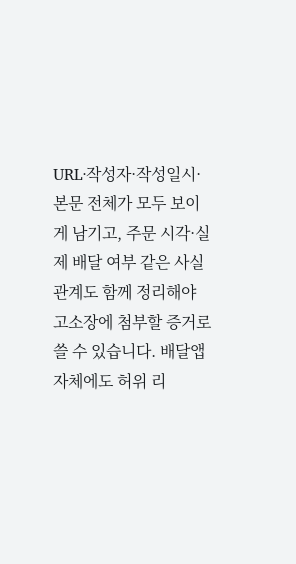URL·작성자·작성일시·본문 전체가 모두 보이게 남기고, 주문 시각·실제 배달 여부 같은 사실관계도 함께 정리해야 고소장에 첨부할 증거로 쓸 수 있습니다. 배달앱 자체에도 허위 리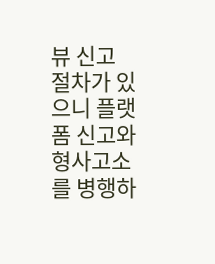뷰 신고 절차가 있으니 플랫폼 신고와 형사고소를 병행하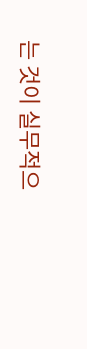는 것이 실무적으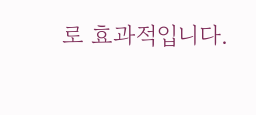로 효과적입니다.